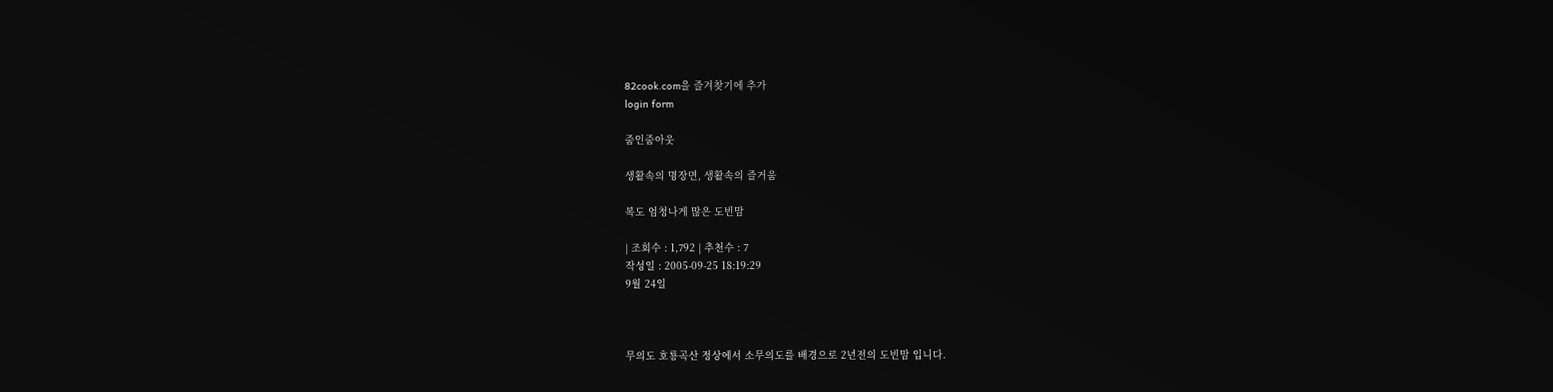82cook.com을 즐겨찾기에 추가
login form

줌인줌아웃

생활속의 명장면, 생활속의 즐거움

복도 엄청나게 많은 도빈맘

| 조회수 : 1,792 | 추천수 : 7
작성일 : 2005-09-25 18:19:29
9월 24일



무의도 호룡곡산 정상에서 소무의도를 배경으로 2년전의 도빈맘 입니다.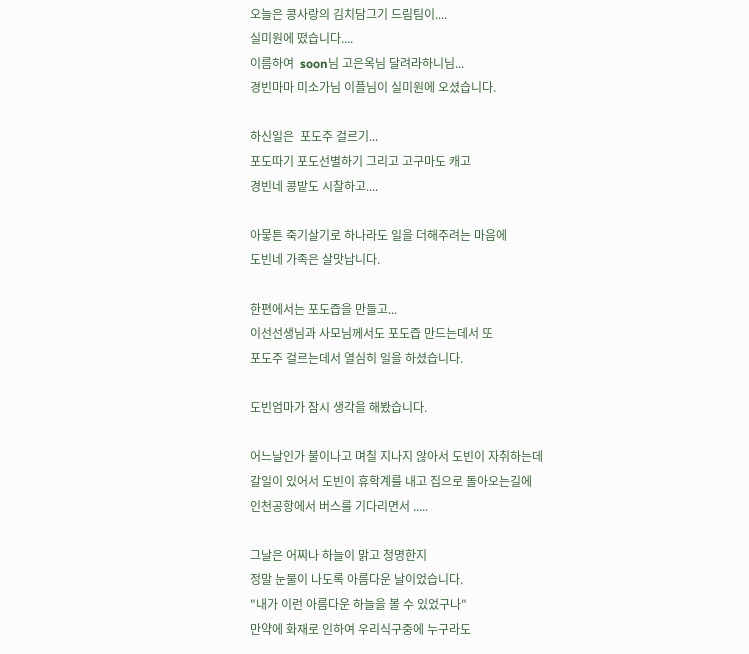오늘은 콩사랑의 김치담그기 드림팀이....
실미원에 떴습니다....
이름하여  soon님 고은옥님 달려라하니님...
경빈마마 미소가님 이플님이 실미원에 오셨습니다.

하신일은  포도주 걸르기...
포도따기 포도선별하기 그리고 고구마도 캐고
경빈네 콩밭도 시찰하고....

아뭏튼 죽기살기로 하나라도 일을 더해주려는 마음에
도빈네 가족은 살맛납니다.

한편에서는 포도즙을 만들고...
이선선생님과 사모님께서도 포도즙 만드는데서 또
포도주 걸르는데서 열심히 일을 하셨습니다.

도빈엄마가 잠시 생각을 해봤습니다.

어느날인가 불이나고 며칠 지나지 않아서 도빈이 자취하는데
갈일이 있어서 도빈이 휴학계를 내고 집으로 돌아오는길에
인천공항에서 버스를 기다리면서 .....

그날은 어찌나 하늘이 맑고 청명한지
정말 눈물이 나도록 아름다운 날이었습니다.
"내가 이런 아름다운 하늘을 볼 수 있었구나"
만약에 화재로 인하여 우리식구중에 누구라도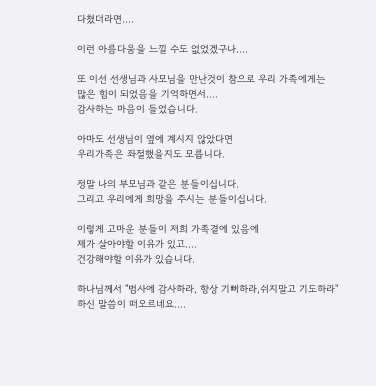다쳤더라면....

이런 아름다움을 느낄 수도 없었겠구나....

또 이선 선생님과 사모님을 만난것이 참으로 우리 가족에게는
많은 힘이 되었음을 기억하면서....
감사하는 마음이 들었습니다.

아마도 선생님이 옆에 계시지 않았다면
우리가족은 좌절했을지도 모릅니다.

정말 나의 부모님과 같은 분들이십니다.
그리고 우리에게 희망을 주시는 분들이십니다.

이렇게 고마운 분들이 저희 가족곁에 있음에
제가 살아야할 이유가 있고....
건강해야할 이유가 있습니다.

하나님께서 "범사에 감사하라, 항상 기뻐하라,쉬지말고 기도하라"
하신 말씀이 떠오르네요....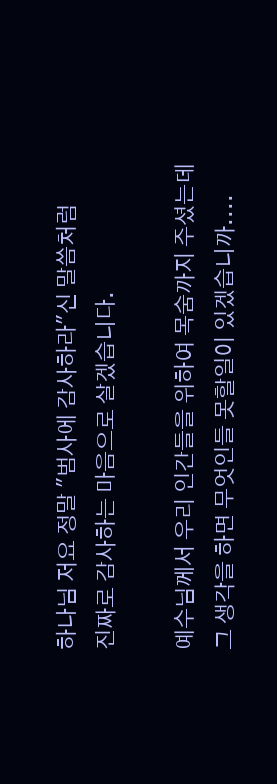하나님 저요 정말 "범사에 감사하라"신 말씀처럼
진짜로 감사하는 마음으로 살겠습니다.

예수님께서 우리 인간들을 위하여 목숨까지 주셨는데
그 생각을 하면 무엇인들 못할일이 있겠습니까....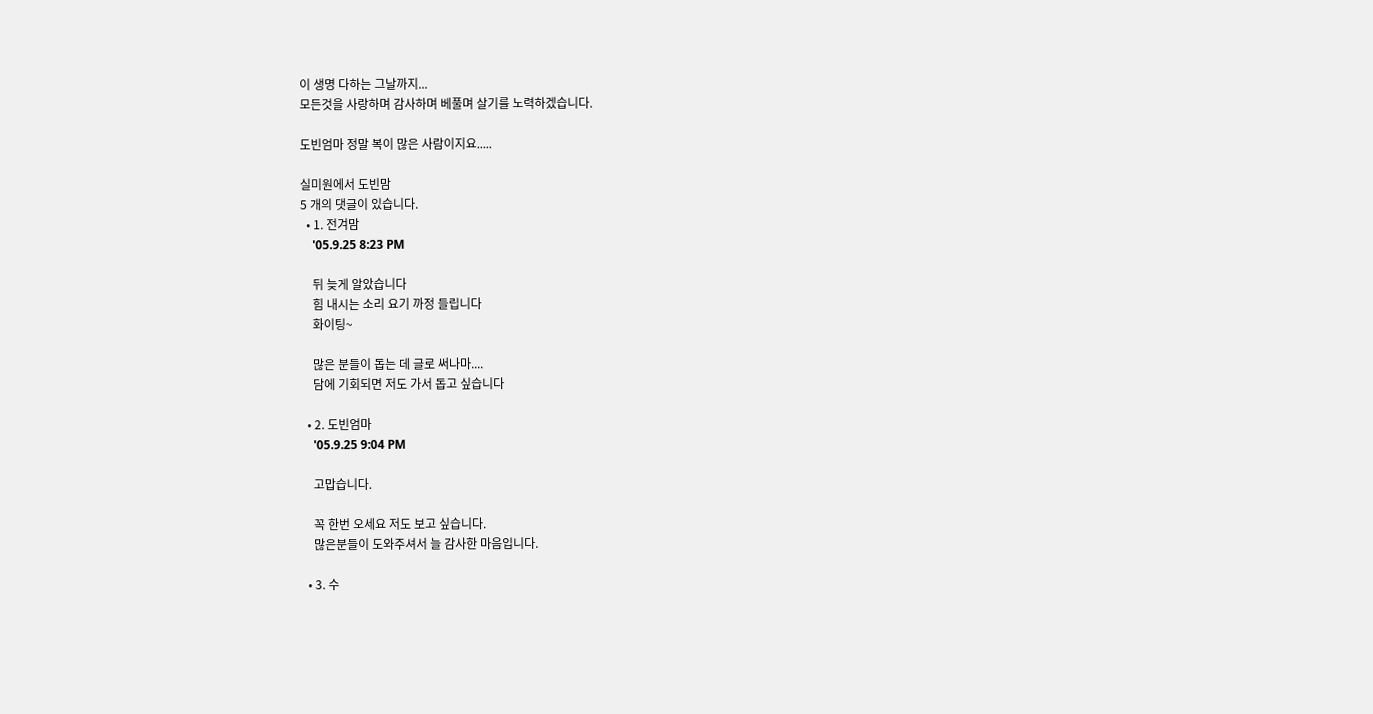이 생명 다하는 그날까지...
모든것을 사랑하며 감사하며 베풀며 살기를 노력하겠습니다.

도빈엄마 정말 복이 많은 사람이지요.....

실미원에서 도빈맘
5 개의 댓글이 있습니다.
  • 1. 전겨맘
    '05.9.25 8:23 PM

    뒤 늦게 알았습니다
    힘 내시는 소리 요기 까정 들립니다
    화이팅~

    많은 분들이 돕는 데 글로 써나마....
    담에 기회되면 저도 가서 돕고 싶습니다

  • 2. 도빈엄마
    '05.9.25 9:04 PM

    고맙습니다.

    꼭 한번 오세요 저도 보고 싶습니다.
    많은분들이 도와주셔서 늘 감사한 마음입니다.

  • 3. 수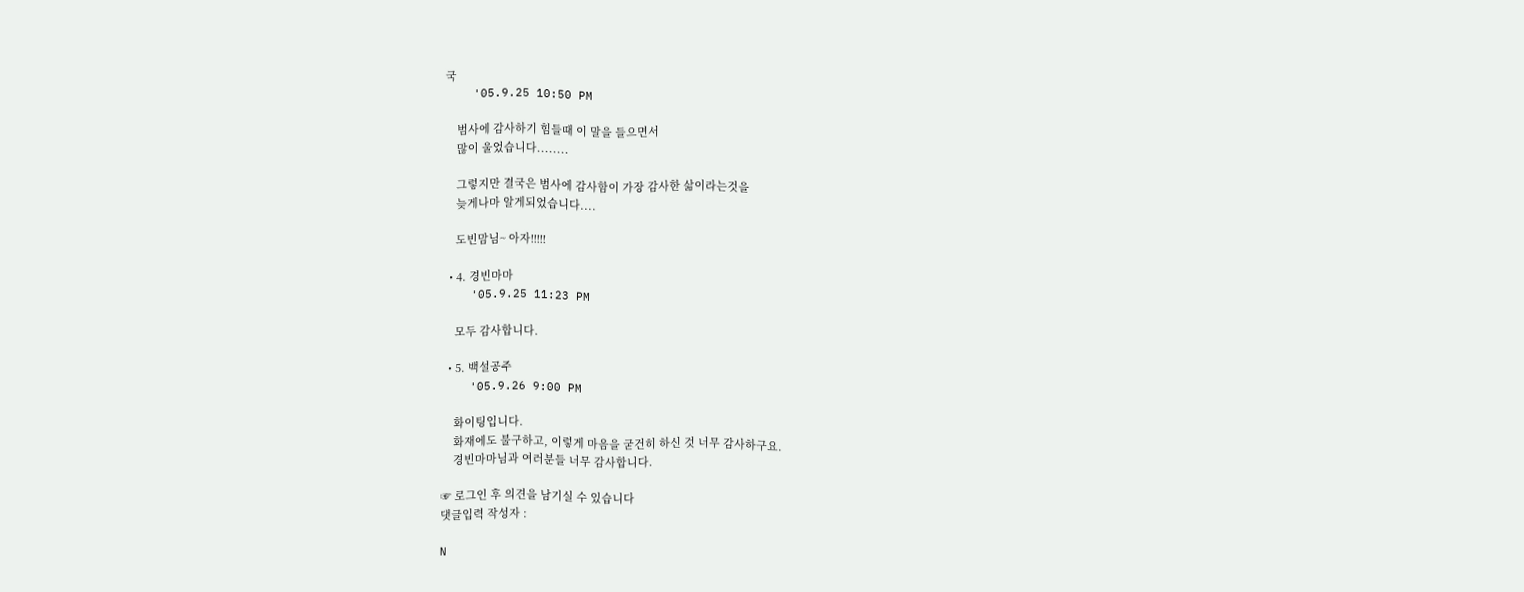국
    '05.9.25 10:50 PM

    범사에 감사하기 힘들때 이 말을 들으면서
    많이 울었습니다........

    그렇지만 결국은 범사에 감사함이 가장 감사한 삶이라는것을
    늦게나마 알게되었습니다....

    도빈맘님~ 아자!!!!!

  • 4. 경빈마마
    '05.9.25 11:23 PM

    모두 감사합니다.

  • 5. 백설공주
    '05.9.26 9:00 PM

    화이팅입니다.
    화재에도 불구하고, 이렇게 마음을 굳건히 하신 것 너무 감사하구요.
    경빈마마님과 여러분들 너무 감사합니다.

☞ 로그인 후 의견을 남기실 수 있습니다
댓글입력 작성자 :

N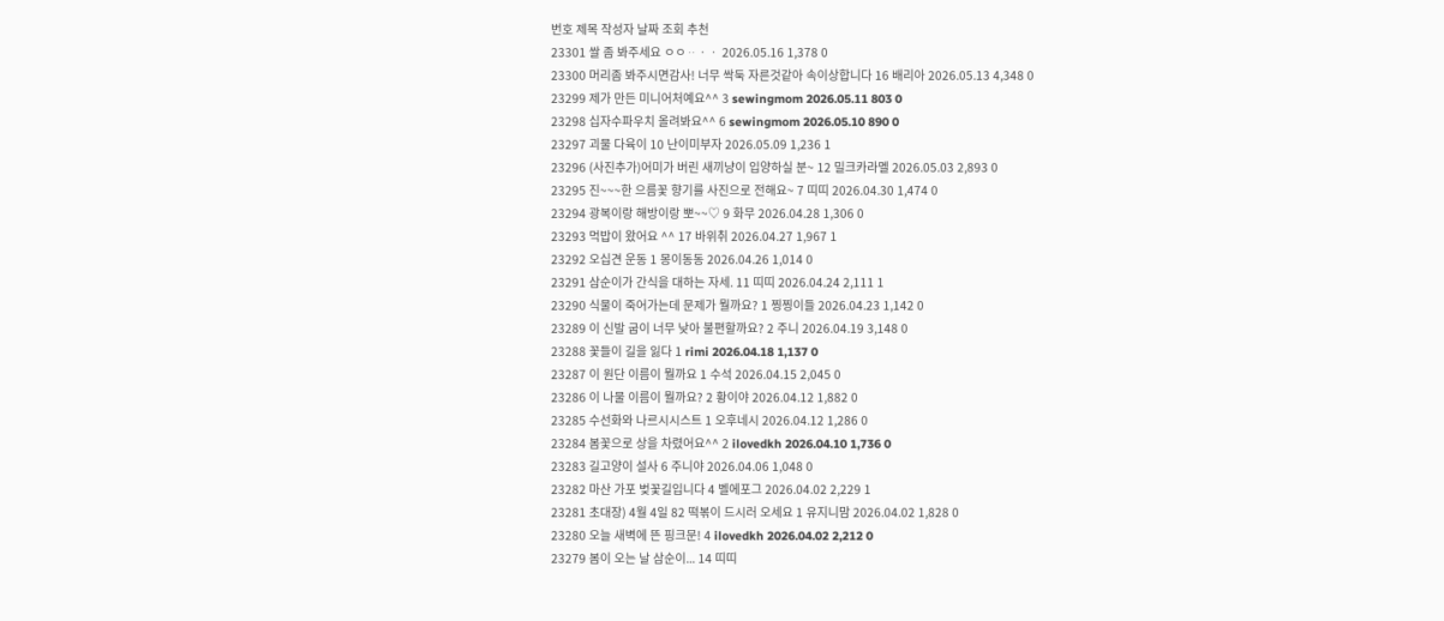번호 제목 작성자 날짜 조회 추천
23301 쌀 좀 봐주세요 ㅇㅇᆢㆍㆍ 2026.05.16 1,378 0
23300 머리좀 봐주시면감사! 너무 싹둑 자른것같아 속이상합니다 16 배리아 2026.05.13 4,348 0
23299 제가 만든 미니어처예요^^ 3 sewingmom 2026.05.11 803 0
23298 십자수파우치 올려봐요^^ 6 sewingmom 2026.05.10 890 0
23297 괴물 다육이 10 난이미부자 2026.05.09 1,236 1
23296 (사진추가)어미가 버린 새끼냥이 입양하실 분~ 12 밀크카라멜 2026.05.03 2,893 0
23295 진~~~한 으름꽃 향기를 사진으로 전해요~ 7 띠띠 2026.04.30 1,474 0
23294 광복이랑 해방이랑 뽀~~♡ 9 화무 2026.04.28 1,306 0
23293 먹밥이 왔어요 ^^ 17 바위취 2026.04.27 1,967 1
23292 오십견 운동 1 몽이동동 2026.04.26 1,014 0
23291 삼순이가 간식을 대하는 자세. 11 띠띠 2026.04.24 2,111 1
23290 식물이 죽어가는데 문제가 뭘까요? 1 찡찡이들 2026.04.23 1,142 0
23289 이 신발 굽이 너무 낮아 불편할까요? 2 주니 2026.04.19 3,148 0
23288 꽃들이 길을 잃다 1 rimi 2026.04.18 1,137 0
23287 이 원단 이름이 뭘까요 1 수석 2026.04.15 2,045 0
23286 이 나물 이름이 뭘까요? 2 황이야 2026.04.12 1,882 0
23285 수선화와 나르시시스트 1 오후네시 2026.04.12 1,286 0
23284 봄꽃으로 상을 차렸어요^^ 2 ilovedkh 2026.04.10 1,736 0
23283 길고양이 설사 6 주니야 2026.04.06 1,048 0
23282 마산 가포 벚꽃길입니다 4 벨에포그 2026.04.02 2,229 1
23281 초대장) 4월 4일 82 떡볶이 드시러 오세요 1 유지니맘 2026.04.02 1,828 0
23280 오늘 새벽에 뜬 핑크문! 4 ilovedkh 2026.04.02 2,212 0
23279 봄이 오는 날 삼순이... 14 띠띠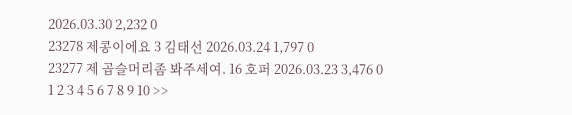2026.03.30 2,232 0
23278 제콩이에요 3 김태선 2026.03.24 1,797 0
23277 제 곱슬머리좀 봐주세여. 16 호퍼 2026.03.23 3,476 0
1 2 3 4 5 6 7 8 9 10 >>